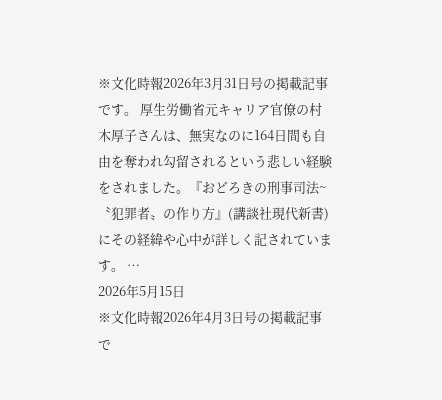※文化時報2026年3月31日号の掲載記事です。 厚生労働省元キャリア官僚の村木厚子さんは、無実なのに164日間も自由を奪われ勾留されるという悲しい経験をされました。『おどろきの刑事司法~〝犯罪者〟の作り方』(講談社現代新書)にその経緯や心中が詳しく記されています。 …
2026年5月15日
※文化時報2026年4月3日号の掲載記事で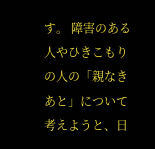す。 障害のある人やひきこもりの人の「親なきあと」について考えようと、日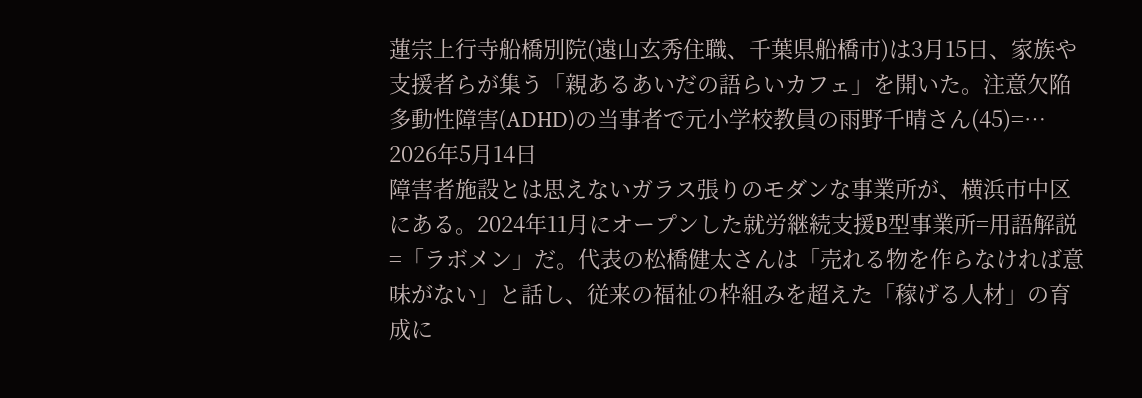蓮宗上行寺船橋別院(遠山玄秀住職、千葉県船橋市)は3月15日、家族や支援者らが集う「親あるあいだの語らいカフェ」を開いた。注意欠陥多動性障害(ADHD)の当事者で元小学校教員の雨野千晴さん(45)=…
2026年5月14日
障害者施設とは思えないガラス張りのモダンな事業所が、横浜市中区にある。2024年11月にオープンした就労継続支援B型事業所=用語解説=「ラボメン」だ。代表の松橋健太さんは「売れる物を作らなければ意味がない」と話し、従来の福祉の枠組みを超えた「稼げる人材」の育成に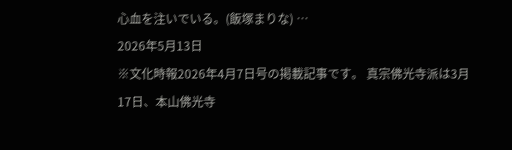心血を注いでいる。(飯塚まりな) …
2026年5月13日
※文化時報2026年4月7日号の掲載記事です。 真宗佛光寺派は3月17日、本山佛光寺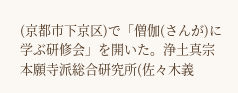(京都市下京区)で「僧伽(さんが)に学ぶ研修会」を開いた。浄土真宗本願寺派総合研究所(佐々木義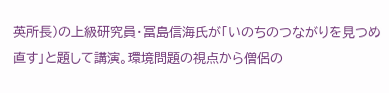英所長)の上級研究員・冨島信海氏が「いのちのつながりを見つめ直す」と題して講演。環境問題の視点から僧侶の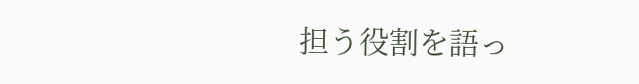担う役割を語っ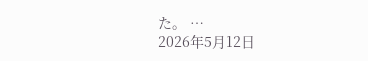た。 …
2026年5月12日